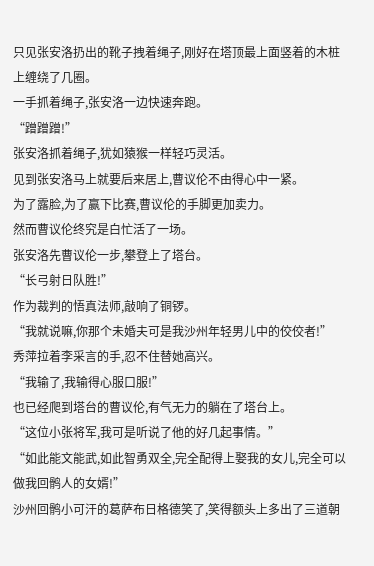只见张安洛扔出的靴子拽着绳子,刚好在塔顶最上面竖着的木桩上缠绕了几圈。
一手抓着绳子,张安洛一边快速奔跑。
“蹭蹭蹭!”
张安洛抓着绳子,犹如猿猴一样轻巧灵活。
见到张安洛马上就要后来居上,曹议伦不由得心中一紧。
为了露脸,为了赢下比赛,曹议伦的手脚更加卖力。
然而曹议伦终究是白忙活了一场。
张安洛先曹议伦一步,攀登上了塔台。
“长弓射日队胜!”
作为裁判的悟真法师,敲响了铜锣。
“我就说嘛,你那个未婚夫可是我沙州年轻男儿中的佼佼者!”
秀萍拉着李采言的手,忍不住替她高兴。
“我输了,我输得心服口服!”
也已经爬到塔台的曹议伦,有气无力的躺在了塔台上。
“这位小张将军,我可是听说了他的好几起事情。”
“如此能文能武,如此智勇双全,完全配得上娶我的女儿,完全可以做我回鹘人的女婿!”
沙州回鹘小可汗的葛萨布日格德笑了,笑得额头上多出了三道朝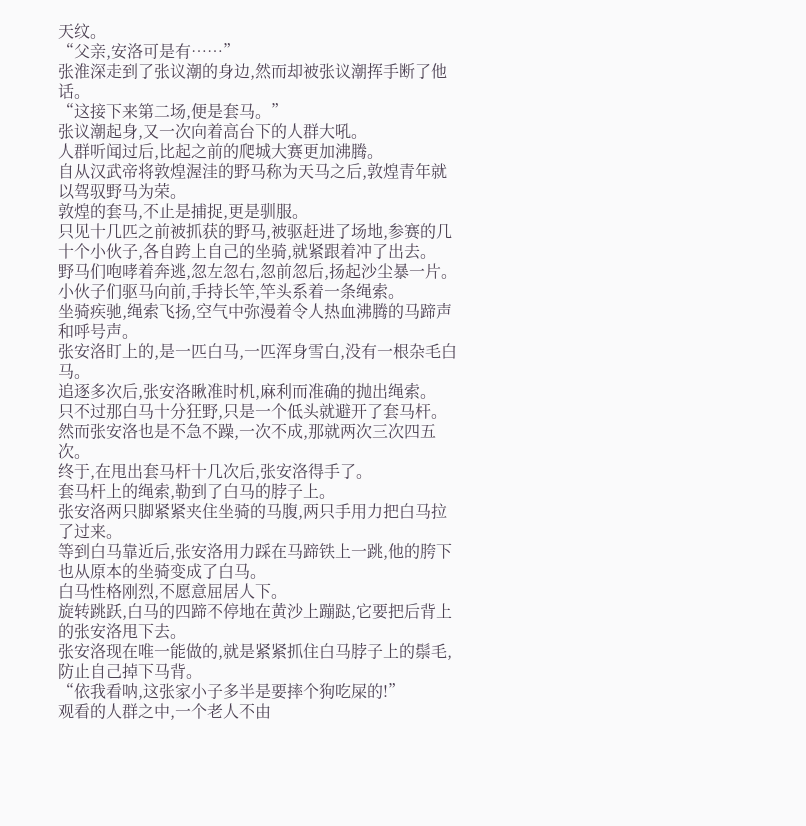天纹。
“父亲,安洛可是有……”
张淮深走到了张议潮的身边,然而却被张议潮挥手断了他话。
“这接下来第二场,便是套马。”
张议潮起身,又一次向着高台下的人群大吼。
人群听闻过后,比起之前的爬城大赛更加沸腾。
自从汉武帝将敦煌渥洼的野马称为天马之后,敦煌青年就以驾驭野马为荣。
敦煌的套马,不止是捕捉,更是驯服。
只见十几匹之前被抓获的野马,被驱赶进了场地,参赛的几十个小伙子,各自跨上自己的坐骑,就紧跟着冲了出去。
野马们咆哮着奔逃,忽左忽右,忽前忽后,扬起沙尘暴一片。
小伙子们驱马向前,手持长竿,竿头系着一条绳索。
坐骑疾驰,绳索飞扬,空气中弥漫着令人热血沸腾的马蹄声和呼号声。
张安洛盯上的,是一匹白马,一匹浑身雪白,没有一根杂毛白马。
追逐多次后,张安洛瞅准时机,麻利而准确的抛出绳索。
只不过那白马十分狂野,只是一个低头就避开了套马杆。
然而张安洛也是不急不躁,一次不成,那就两次三次四五次。
终于,在甩出套马杆十几次后,张安洛得手了。
套马杆上的绳索,勒到了白马的脖子上。
张安洛两只脚紧紧夹住坐骑的马腹,两只手用力把白马拉了过来。
等到白马靠近后,张安洛用力踩在马蹄铁上一跳,他的胯下也从原本的坐骑变成了白马。
白马性格刚烈,不愿意屈居人下。
旋转跳跃,白马的四蹄不停地在黄沙上蹦跶,它要把后背上的张安洛甩下去。
张安洛现在唯一能做的,就是紧紧抓住白马脖子上的鬃毛,防止自己掉下马背。
“依我看呐,这张家小子多半是要摔个狗吃屎的!”
观看的人群之中,一个老人不由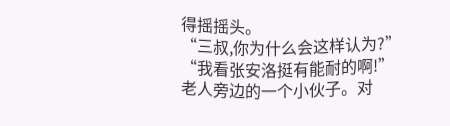得摇摇头。
“三叔,你为什么会这样认为?”
“我看张安洛挺有能耐的啊!”
老人旁边的一个小伙子。对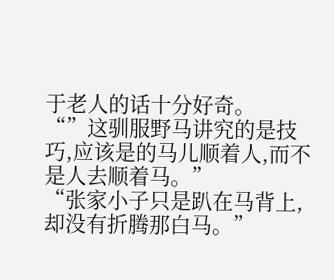于老人的话十分好奇。
“”这驯服野马讲究的是技巧,应该是的马儿顺着人,而不是人去顺着马。”
“张家小子只是趴在马背上,却没有折腾那白马。”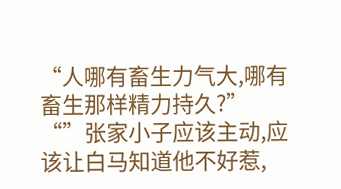“人哪有畜生力气大,哪有畜生那样精力持久?”
“”张家小子应该主动,应该让白马知道他不好惹,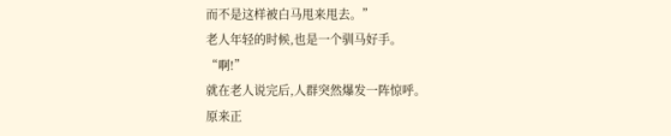而不是这样被白马甩来甩去。”
老人年轻的时候,也是一个驯马好手。
“啊!”
就在老人说完后,人群突然爆发一阵惊呼。
原来正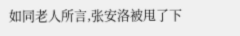如同老人所言,张安洛被甩了下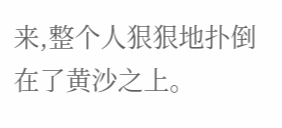来,整个人狠狠地扑倒在了黄沙之上。